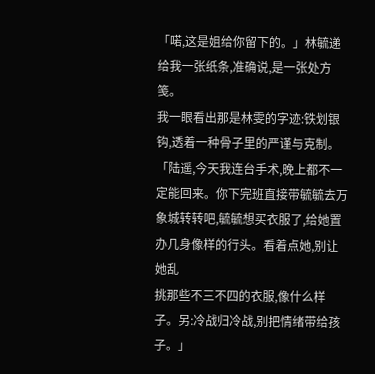「喏,这是姐给你留下的。」林毓递给我一张纸条,准确说,是一张处方笺。
我一眼看出那是林雯的字迹:铁划银钩,透着一种骨子里的严谨与克制。
「陆遥,今天我连台手术,晚上都不一定能回来。你下完班直接带毓毓去万
象城转转吧,毓毓想买衣服了,给她置办几身像样的行头。看着点她,别让她乱
挑那些不三不四的衣服,像什么样子。另:冷战归冷战,别把情绪带给孩子。」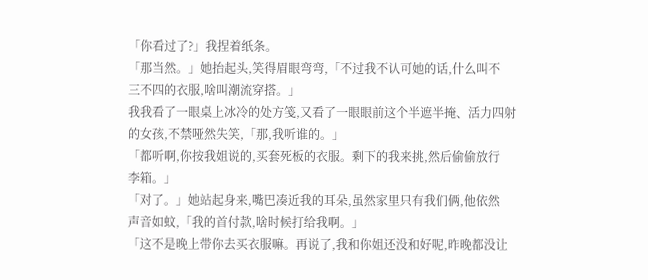「你看过了?」我捏着纸条。
「那当然。」她抬起头,笑得眉眼弯弯,「不过我不认可她的话,什么叫不
三不四的衣服,啥叫潮流穿搭。」
我我看了一眼桌上冰冷的处方笺,又看了一眼眼前这个半遮半掩、活力四射
的女孩,不禁哑然失笑,「那,我听谁的。」
「都听啊,你按我姐说的,买套死板的衣服。剩下的我来挑,然后偷偷放行
李箱。」
「对了。」她站起身来,嘴巴凑近我的耳朵,虽然家里只有我们俩,他依然
声音如蚊,「我的首付款,啥时候打给我啊。」
「这不是晚上带你去买衣服嘛。再说了,我和你姐还没和好呢,昨晚都没让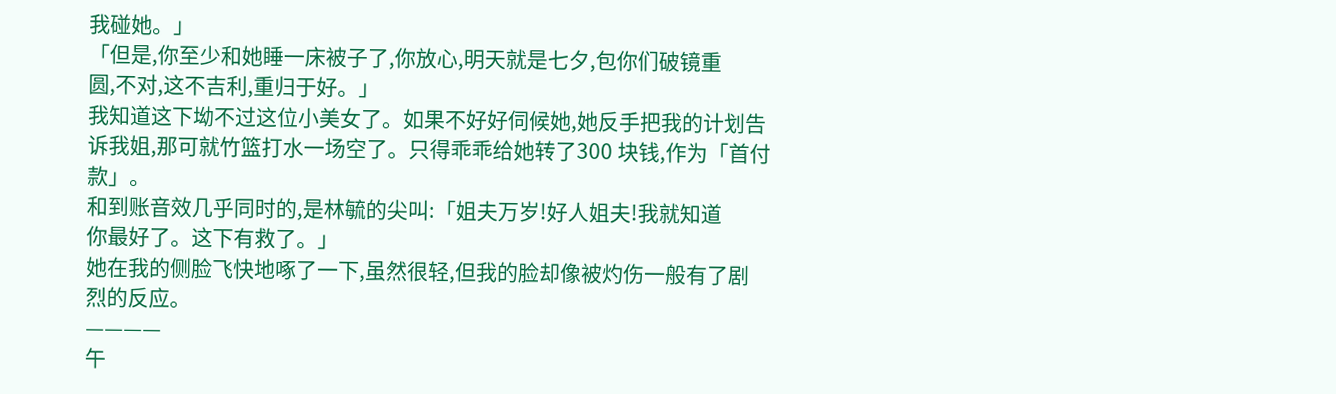我碰她。」
「但是,你至少和她睡一床被子了,你放心,明天就是七夕,包你们破镜重
圆,不对,这不吉利,重归于好。」
我知道这下坳不过这位小美女了。如果不好好伺候她,她反手把我的计划告
诉我姐,那可就竹篮打水一场空了。只得乖乖给她转了300 块钱,作为「首付款」。
和到账音效几乎同时的,是林毓的尖叫:「姐夫万岁!好人姐夫!我就知道
你最好了。这下有救了。」
她在我的侧脸飞快地啄了一下,虽然很轻,但我的脸却像被灼伤一般有了剧
烈的反应。
————
午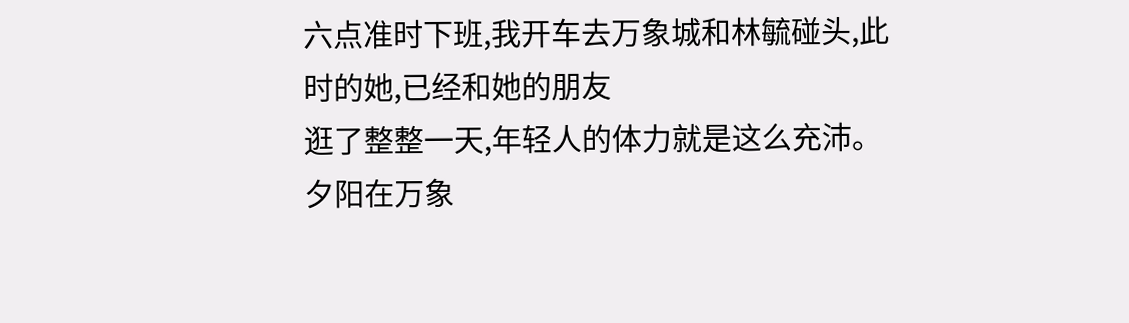六点准时下班,我开车去万象城和林毓碰头,此时的她,已经和她的朋友
逛了整整一天,年轻人的体力就是这么充沛。
夕阳在万象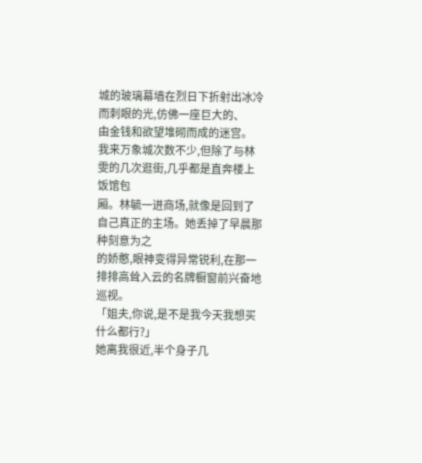城的玻璃幕墙在烈日下折射出冰冷而刺眼的光,仿佛一座巨大的、
由金钱和欲望堆砌而成的迷宫。
我来万象城次数不少,但除了与林雯的几次逛街,几乎都是直奔楼上饭馆包
厢。林毓一进商场,就像是回到了自己真正的主场。她丢掉了早晨那种刻意为之
的娇憨,眼神变得异常锐利,在那一排排高耸入云的名牌橱窗前兴奋地巡视。
「姐夫,你说,是不是我今天我想买什么都行?」
她离我很近,半个身子几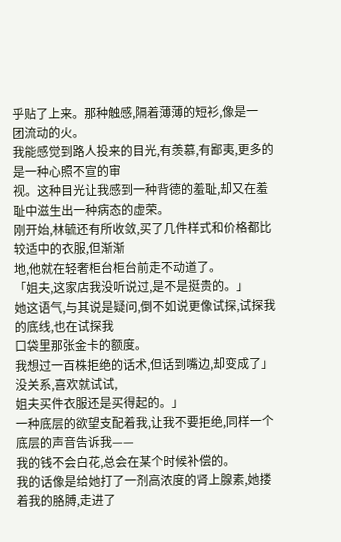乎贴了上来。那种触感,隔着薄薄的短衫,像是一
团流动的火。
我能感觉到路人投来的目光,有羡慕,有鄙夷,更多的是一种心照不宣的审
视。这种目光让我感到一种背德的羞耻,却又在羞耻中滋生出一种病态的虚荣。
刚开始,林毓还有所收敛,买了几件样式和价格都比较适中的衣服,但渐渐
地,他就在轻奢柜台柜台前走不动道了。
「姐夫,这家店我没听说过,是不是挺贵的。」
她这语气,与其说是疑问,倒不如说更像试探,试探我的底线,也在试探我
口袋里那张金卡的额度。
我想过一百株拒绝的话术,但话到嘴边,却变成了」没关系,喜欢就试试,
姐夫买件衣服还是买得起的。」
一种底层的欲望支配着我,让我不要拒绝,同样一个底层的声音告诉我——
我的钱不会白花,总会在某个时候补偿的。
我的话像是给她打了一剂高浓度的肾上腺素,她搂着我的胳膊,走进了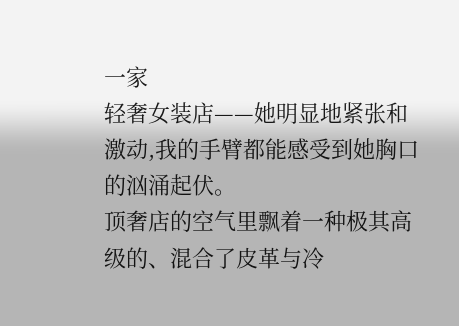一家
轻奢女装店——她明显地紧张和激动,我的手臂都能感受到她胸口的汹涌起伏。
顶奢店的空气里飘着一种极其高级的、混合了皮革与冷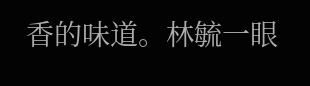香的味道。林毓一眼